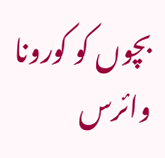بچوں کو کورونا وائرس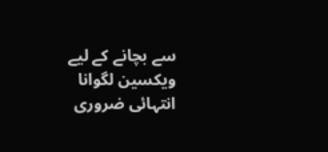سے بچانے کے لیے ویکسین لگوانا انتہائی ضروری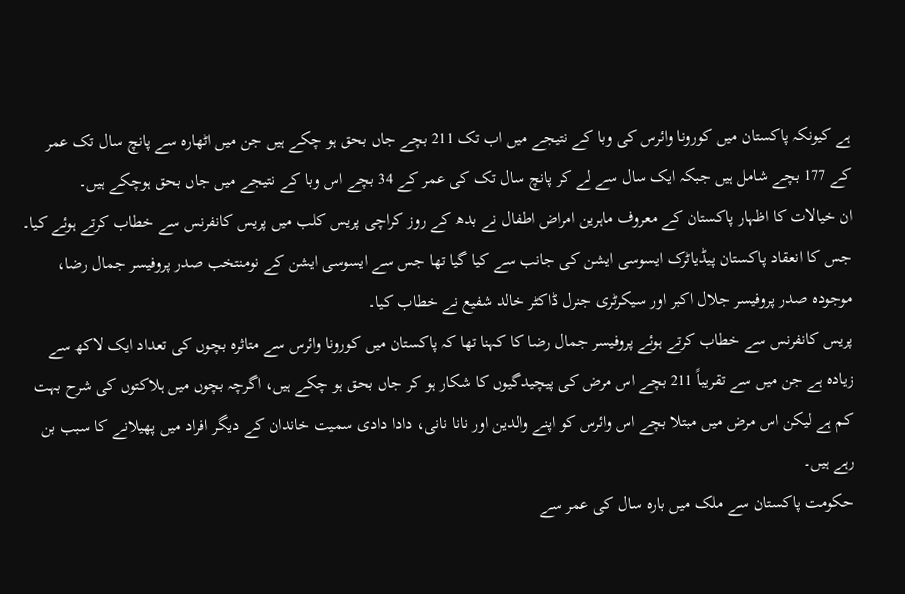ہے کیونکہ پاکستان میں کورونا وائرس کی وبا کے نتیجے میں اب تک 211 بچے جاں بحق ہو چکے ہیں جن میں اٹھارہ سے پانچ سال تک عمر کے 177 بچے شامل ہیں جبکہ ایک سال سے لے کر پانچ سال تک کی عمر کے 34 بچے اس وبا کے نتیجے میں جاں بحق ہوچکے ہیں۔
ان خیالات کا اظہار پاکستان کے معروف ماہرین امراض اطفال نے بدھ کے روز کراچی پریس کلب میں پریس کانفرنس سے خطاب کرتے ہوئے کیا۔ جس کا انعقاد پاکستان پیڈیاٹرک ایسوسی ایشن کی جانب سے کیا گیا تھا جس سے ایسوسی ایشن کے نومنتخب صدر پروفیسر جمال رضا، موجودہ صدر پروفیسر جلال اکبر اور سیکرٹری جنرل ڈاکٹر خالد شفیع نے خطاب کیا۔
پریس کانفرنس سے خطاب کرتے ہوئے پروفیسر جمال رضا کا کہنا تھا کہ پاکستان میں کورونا وائرس سے متاثرہ بچوں کی تعداد ایک لاکھ سے زیادہ ہے جن میں سے تقریباً 211 بچے اس مرض کی پیچیدگیوں کا شکار ہو کر جاں بحق ہو چکے ہیں، اگرچہ بچوں میں ہلاکتوں کی شرح بہت کم ہے لیکن اس مرض میں مبتلا بچے اس وائرس کو اپنے والدین اور نانا نانی، دادا دادی سمیت خاندان کے دیگر افراد میں پھیلانے کا سبب بن رہے ہیں۔
حکومت پاکستان سے ملک میں بارہ سال کی عمر سے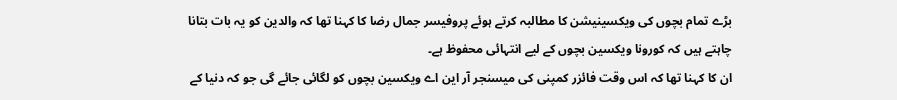بڑے تمام بچوں کی ویکسینیشن کا مطالبہ کرتے ہوئے پروفیسر جمال رضا کا کہنا تھا کہ والدین کو یہ بات بتانا چاہتے ہیں کہ کورونا ویکسین بچوں کے لیے انتہائی محفوظ ہے۔
ان کا کہنا تھا کہ اس وقت فائزر کمپنی کی میسنجر آر این اے ویکسین بچوں کو لگائی جائے گی جو کہ دنیا کے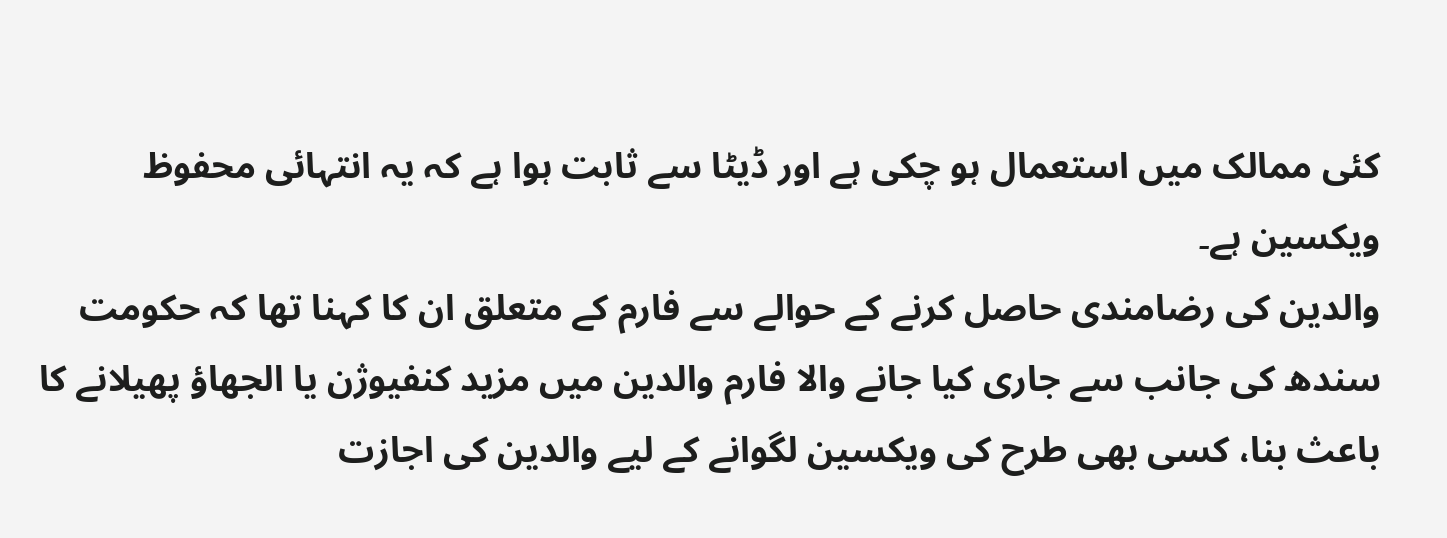کئی ممالک میں استعمال ہو چکی ہے اور ڈیٹا سے ثابت ہوا ہے کہ یہ انتہائی محفوظ ویکسین ہے۔
والدین کی رضامندی حاصل کرنے کے حوالے سے فارم کے متعلق ان کا کہنا تھا کہ حکومت سندھ کی جانب سے جاری کیا جانے والا فارم والدین میں مزید کنفیوژن یا الجھاؤ پھیلانے کا باعث بنا، کسی بھی طرح کی ویکسین لگوانے کے لیے والدین کی اجازت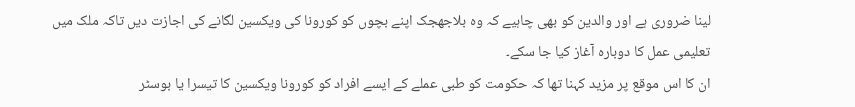لینا ضروری ہے اور والدین کو بھی چاہیے کہ وہ بلاجھجک اپنے بچوں کو کورونا کی ویکسین لگانے کی اجازت دیں تاکہ ملک میں تعلیمی عمل کا دوبارہ آغاز کیا جا سکے۔
ان کا اس موقع پر مزید کہنا تھا کہ حکومت کو طبی عملے کے ایسے افراد کو کورونا ویکسین کا تیسرا یا بوسٹر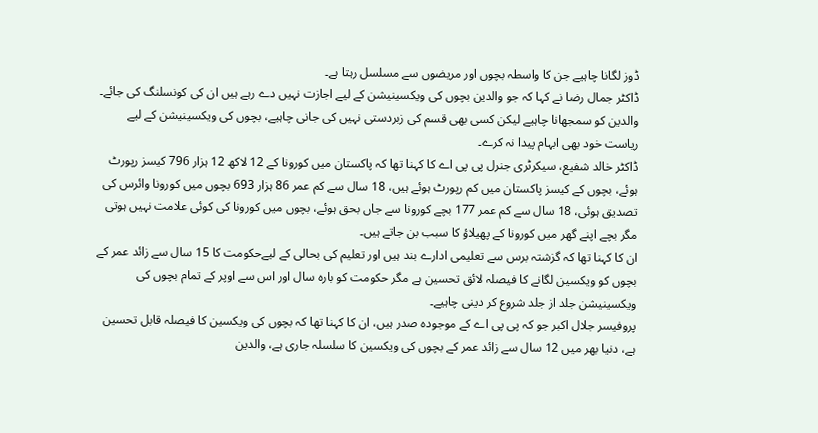ڈوز لگانا چاہیے جن کا واسطہ بچوں اور مریضوں سے مسلسل رہتا ہے۔
ڈاکٹر جمال رضا نے کہا کہ جو والدین بچوں کی ویکسینیشن کے لیے اجازت نہیں دے رہے ہیں ان کی کونسلنگ کی جائے۔
والدین کو سمجھانا چاہیے لیکن کسی بھی قسم کی زبردستی نہیں کی جانی چاہیے، بچوں کی ویکسینیشن کے لیے ریاست خود بھی ابہام پیدا نہ کرے۔
ڈاکٹر خالد شفیع، سیکرٹری جنرل پی پی اے کا کہنا تھا کہ پاکستان میں کورونا کے 12 لاکھ 12 ہزار 796 کیسز رپورٹ ہوئے، بچوں کے کیسز پاکستان میں کم رپورٹ ہوئے ہیں، 18 سال سے کم عمر 86 ہزار 693 بچوں میں کورونا وائرس کی تصدیق ہوئی، 18 سال سے کم عمر 177 بچے کورونا سے جاں بحق ہوئے، بچوں میں کورونا کی کوئی علامت نہیں ہوتی مگر بچے اپنے گھر میں کورونا کے پھیلاؤ کا سبب بن جاتے ہیں۔
ان کا کہنا تھا کہ گزشتہ برس سے تعلیمی ادارے بند ہیں اور تعلیم کی بحالی کے لیےحکومت کا 15 سال سے زائد عمر کے بچوں کو ویکسین لگانے کا فیصلہ لائق تحسین ہے مگر حکومت کو بارہ سال اور اس سے اوپر کے تمام بچوں کی ویکسینیشن جلد از جلد شروع کر دینی چاہیے۔
پروفیسر جلال اکبر جو کہ پی پی اے کے موجودہ صدر ہیں، ان کا کہنا تھا کہ بچوں کی ویکسین کا فیصلہ قابل تحسین ہے، دنیا بھر میں 12 سال سے زائد عمر کے بچوں کی ویکسین کا سلسلہ جاری ہے، والدین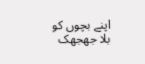اپنے بچوں کو بلا جھجھک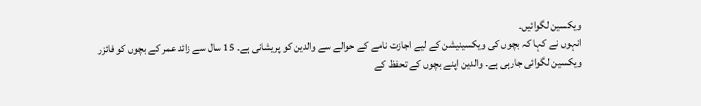ویکسین لگوائیں۔
انہوں نے کہا کہ بچوں کی ویکسینیشن کے لیے اجازت نامے کے حوالے سے والدین کو پریشانی ہے۔ 15 سال سے زائد عمر کے بچوں کو فائزر ویکسین لگوائی جارہی ہے۔ والدین اپنے بچوں کے تحفظ کے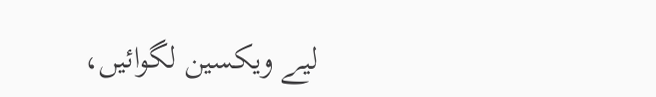لیے ویکسین لگوائیں،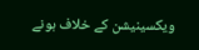ویکسینیشن کے خلاف ہونے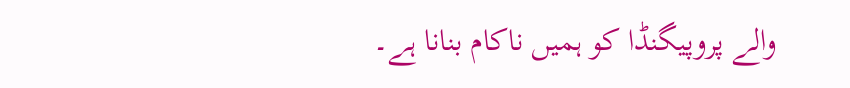والے پروپیگنڈا کو ہمیں ناکام بنانا ہے۔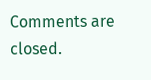Comments are closed.